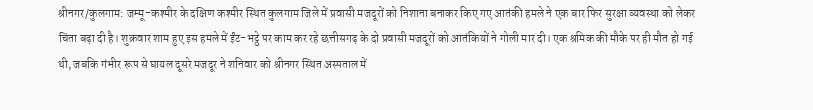श्रीनगर/कुलगाम: जम्मू-कश्मीर के दक्षिण कश्मीर स्थित कुलगाम जिले में प्रवासी मजदूरों को निशाना बनाकर किए गए आतंकी हमले ने एक बार फिर सुरक्षा व्यवस्था को लेकर चिंता बढ़ा दी है। शुक्रवार शाम हुए इस हमले में ईंट-भट्ठे पर काम कर रहे छत्तीसगढ़ के दो प्रवासी मजदूरों को आतंकियों ने गोली मार दी। एक श्रमिक की मौके पर ही मौत हो गई थी, जबकि गंभीर रूप से घायल दूसरे मजदूर ने शनिवार को श्रीनगर स्थित अस्पताल में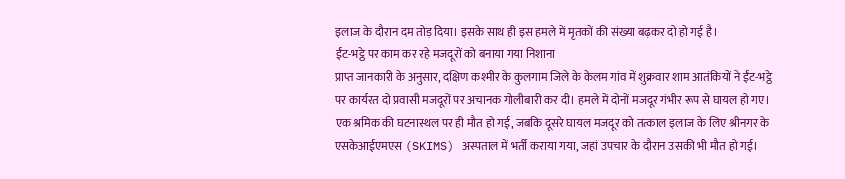इलाज के दौरान दम तोड़ दिया। इसके साथ ही इस हमले में मृतकों की संख्या बढ़कर दो हो गई है।
ईंट-भट्ठे पर काम कर रहे मजदूरों को बनाया गया निशाना
प्राप्त जानकारी के अनुसार, दक्षिण कश्मीर के कुलगाम जिले के केलम गांव में शुक्रवार शाम आतंकियों ने ईंट-भट्ठे पर कार्यरत दो प्रवासी मजदूरों पर अचानक गोलीबारी कर दी। हमले में दोनों मजदूर गंभीर रूप से घायल हो गए। एक श्रमिक की घटनास्थल पर ही मौत हो गई, जबकि दूसरे घायल मजदूर को तत्काल इलाज के लिए श्रीनगर के एसकेआईएमएस (SKIMS) अस्पताल में भर्ती कराया गया, जहां उपचार के दौरान उसकी भी मौत हो गई।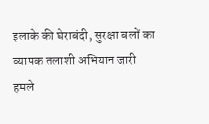इलाके की घेराबंदी, सुरक्षा बलों का व्यापक तलाशी अभियान जारी
हमले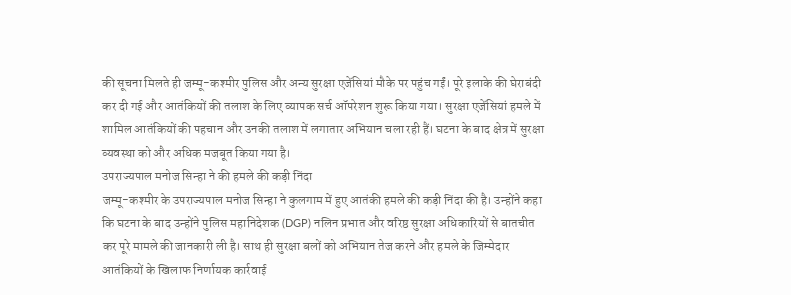की सूचना मिलते ही जम्मू-कश्मीर पुलिस और अन्य सुरक्षा एजेंसियां मौके पर पहुंच गईं। पूरे इलाके की घेराबंदी कर दी गई और आतंकियों की तलाश के लिए व्यापक सर्च ऑपरेशन शुरू किया गया। सुरक्षा एजेंसियां हमले में शामिल आतंकियों की पहचान और उनकी तलाश में लगातार अभियान चला रही हैं। घटना के बाद क्षेत्र में सुरक्षा व्यवस्था को और अधिक मजबूत किया गया है।
उपराज्यपाल मनोज सिन्हा ने की हमले की कड़ी निंदा
जम्मू-कश्मीर के उपराज्यपाल मनोज सिन्हा ने कुलगाम में हुए आतंकी हमले की कड़ी निंदा की है। उन्होंने कहा कि घटना के बाद उन्होंने पुलिस महानिदेशक (DGP) नलिन प्रभात और वरिष्ठ सुरक्षा अधिकारियों से बातचीत कर पूरे मामले की जानकारी ली है। साथ ही सुरक्षा बलों को अभियान तेज करने और हमले के जिम्मेदार आतंकियों के खिलाफ निर्णायक कार्रवाई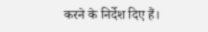करने के निर्देश दिए हैं।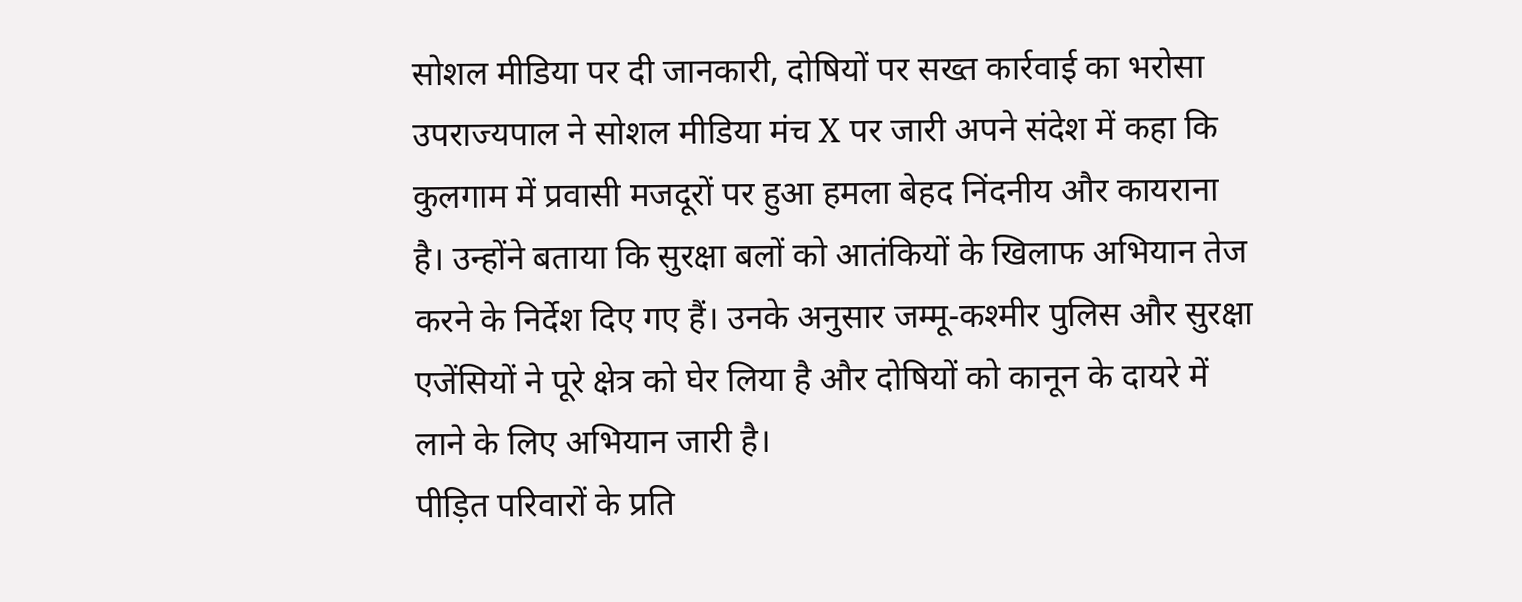सोशल मीडिया पर दी जानकारी, दोषियों पर सख्त कार्रवाई का भरोसा
उपराज्यपाल ने सोशल मीडिया मंच X पर जारी अपने संदेश में कहा कि कुलगाम में प्रवासी मजदूरों पर हुआ हमला बेहद निंदनीय और कायराना है। उन्होंने बताया कि सुरक्षा बलों को आतंकियों के खिलाफ अभियान तेज करने के निर्देश दिए गए हैं। उनके अनुसार जम्मू-कश्मीर पुलिस और सुरक्षा एजेंसियों ने पूरे क्षेत्र को घेर लिया है और दोषियों को कानून के दायरे में लाने के लिए अभियान जारी है।
पीड़ित परिवारों के प्रति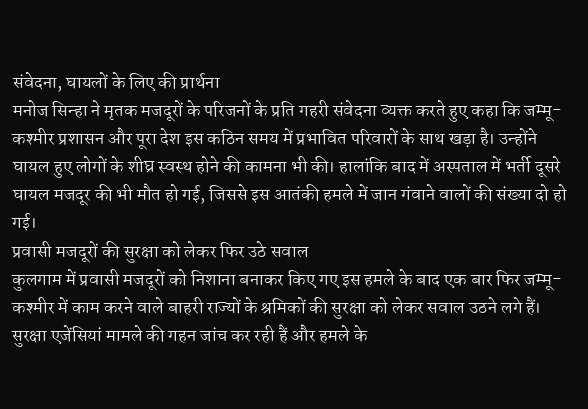संवेदना, घायलों के लिए की प्रार्थना
मनोज सिन्हा ने मृतक मजदूरों के परिजनों के प्रति गहरी संवेदना व्यक्त करते हुए कहा कि जम्मू-कश्मीर प्रशासन और पूरा देश इस कठिन समय में प्रभावित परिवारों के साथ खड़ा है। उन्होंने घायल हुए लोगों के शीघ्र स्वस्थ होने की कामना भी की। हालांकि बाद में अस्पताल में भर्ती दूसरे घायल मजदूर की भी मौत हो गई, जिससे इस आतंकी हमले में जान गंवाने वालों की संख्या दो हो गई।
प्रवासी मजदूरों की सुरक्षा को लेकर फिर उठे सवाल
कुलगाम में प्रवासी मजदूरों को निशाना बनाकर किए गए इस हमले के बाद एक बार फिर जम्मू-कश्मीर में काम करने वाले बाहरी राज्यों के श्रमिकों की सुरक्षा को लेकर सवाल उठने लगे हैं। सुरक्षा एजेंसियां मामले की गहन जांच कर रही हैं और हमले के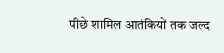पीछे शामिल आतंकियों तक जल्द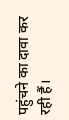पहुंचने का दावा कर रही हैं।